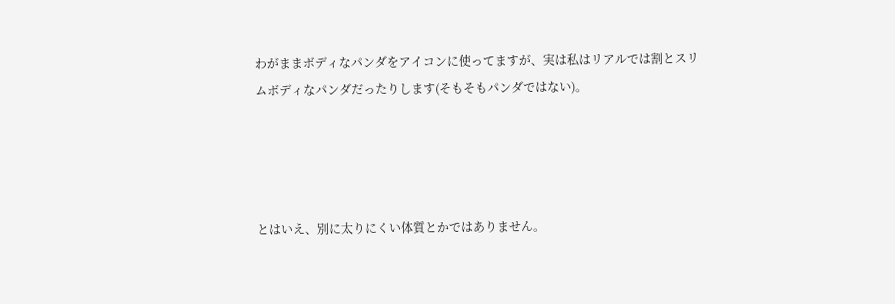わがままボディなパンダをアイコンに使ってますが、実は私はリアルでは割とスリムボディなパンダだったりします(そもそもパンダではない)。




とはいえ、別に太りにくい体質とかではありません。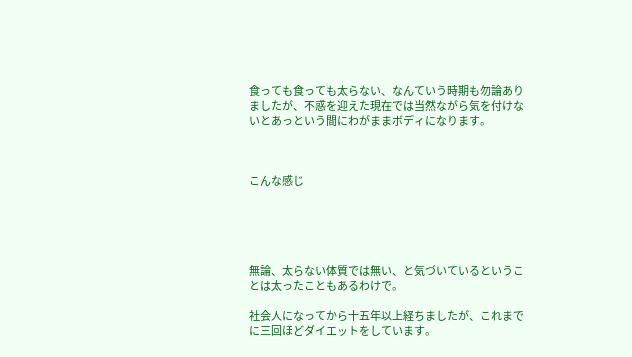食っても食っても太らない、なんていう時期も勿論ありましたが、不惑を迎えた現在では当然ながら気を付けないとあっという間にわがままボディになります。



こんな感じ





無論、太らない体質では無い、と気づいているということは太ったこともあるわけで。

社会人になってから十五年以上経ちましたが、これまでに三回ほどダイエットをしています。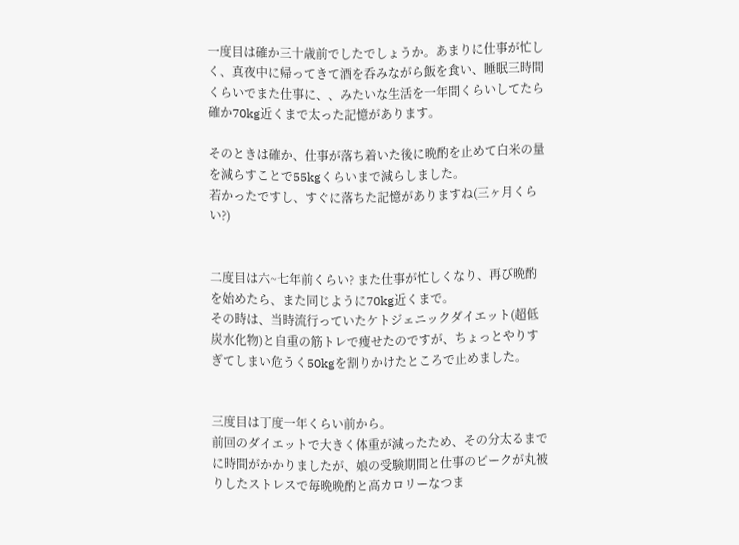一度目は確か三十歳前でしたでしょうか。あまりに仕事が忙しく、真夜中に帰ってきて酒を呑みながら飯を食い、睡眠三時間くらいでまた仕事に、、みたいな生活を一年間くらいしてたら確か70kg近くまで太った記憶があります。

そのときは確か、仕事が落ち着いた後に晩酌を止めて白米の量を減らすことで55kgくらいまで減らしました。
若かったですし、すぐに落ちた記憶がありますね(三ヶ月くらい?)


二度目は六~七年前くらい? また仕事が忙しくなり、再び晩酌を始めたら、また同じように70kg近くまで。
その時は、当時流行っていたケトジェニックダイエット(超低炭水化物)と自重の筋トレで痩せたのですが、ちょっとやりすぎてしまい危うく50kgを割りかけたところで止めました。


三度目は丁度一年くらい前から。
前回のダイエットで大きく体重が減ったため、その分太るまでに時間がかかりましたが、娘の受験期間と仕事のピークが丸被りしたストレスで毎晩晩酌と高カロリーなつま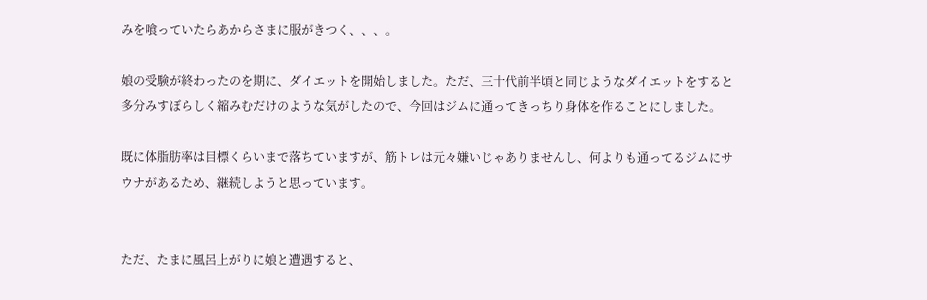みを喰っていたらあからさまに服がきつく、、、。

娘の受験が終わったのを期に、ダイエットを開始しました。ただ、三十代前半頃と同じようなダイエットをすると多分みすぼらしく縮みむだけのような気がしたので、今回はジムに通ってきっちり身体を作ることにしました。

既に体脂肪率は目標くらいまで落ちていますが、筋トレは元々嫌いじゃありませんし、何よりも通ってるジムにサウナがあるため、継続しようと思っています。


ただ、たまに風呂上がりに娘と遭遇すると、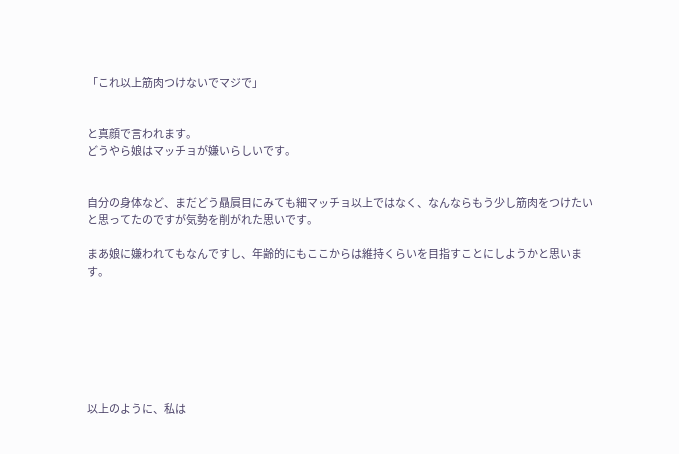「これ以上筋肉つけないでマジで」


と真顔で言われます。
どうやら娘はマッチョが嫌いらしいです。


自分の身体など、まだどう贔屓目にみても細マッチョ以上ではなく、なんならもう少し筋肉をつけたいと思ってたのですが気勢を削がれた思いです。

まあ娘に嫌われてもなんですし、年齢的にもここからは維持くらいを目指すことにしようかと思います。







以上のように、私は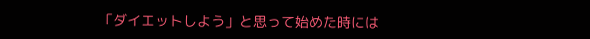「ダイエットしよう」と思って始めた時には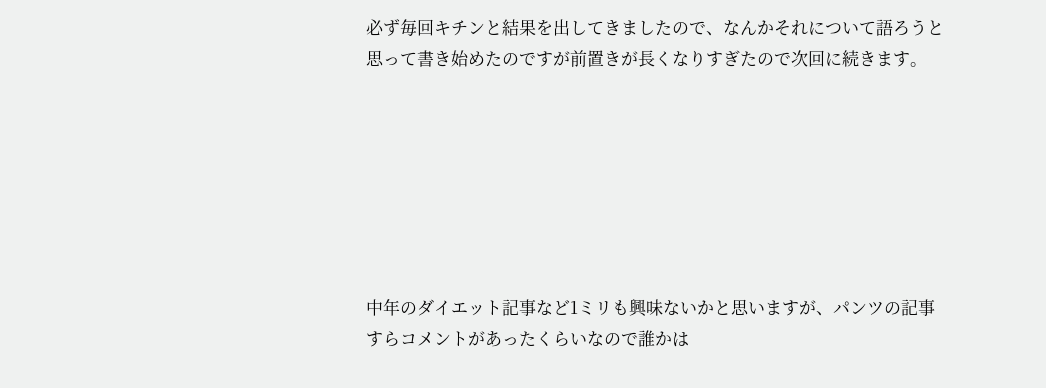必ず毎回キチンと結果を出してきましたので、なんかそれについて語ろうと思って書き始めたのですが前置きが長くなりすぎたので次回に続きます。







中年のダイエット記事など1ミリも興味ないかと思いますが、パンツの記事すらコメントがあったくらいなので誰かは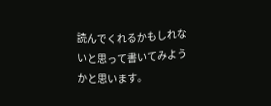読んでくれるかもしれないと思って書いてみようかと思います。